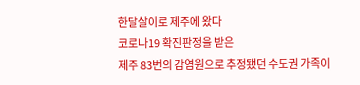한달살이로 제주에 왔다
코로나19 확진판정을 받은
제주 83번의 감염원으로 추정됐던 수도권 가족이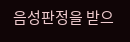음성판정을 받으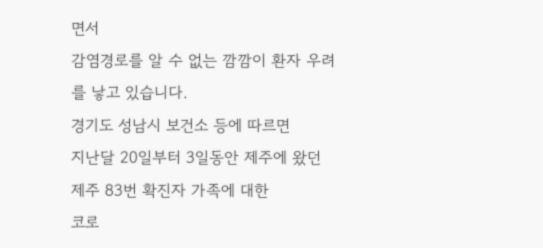면서
감염경로를 알 수 없는 깜깜이 환자 우려를 낳고 있습니다.
경기도 성남시 보건소 등에 따르면
지난달 20일부터 3일동안 제주에 왔던
제주 83번 확진자 가족에 대한
코로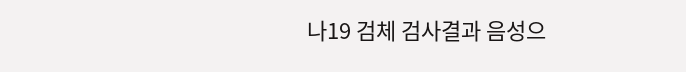나19 검체 검사결과 음성으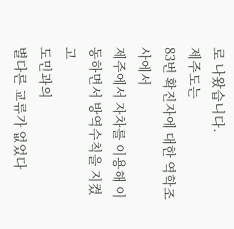로 나왔습니다.
제주도는
83번 확진자에 대한 역학조사에서
제주에서 자차를 이용해 이동하면서 방역수칙을 지켰고
도민과의
별다른 교류가 없었다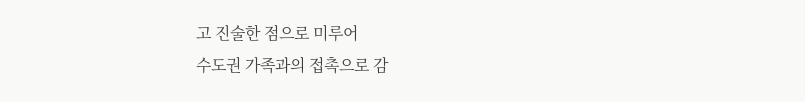고 진술한 점으로 미루어
수도권 가족과의 접촉으로 감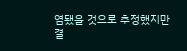염됐을 것으로 추정했지만
결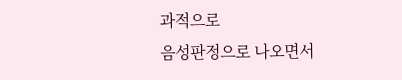과적으로
음성판정으로 나오면서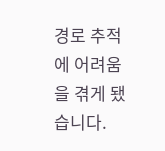경로 추적에 어려움을 겪게 됐습니다.